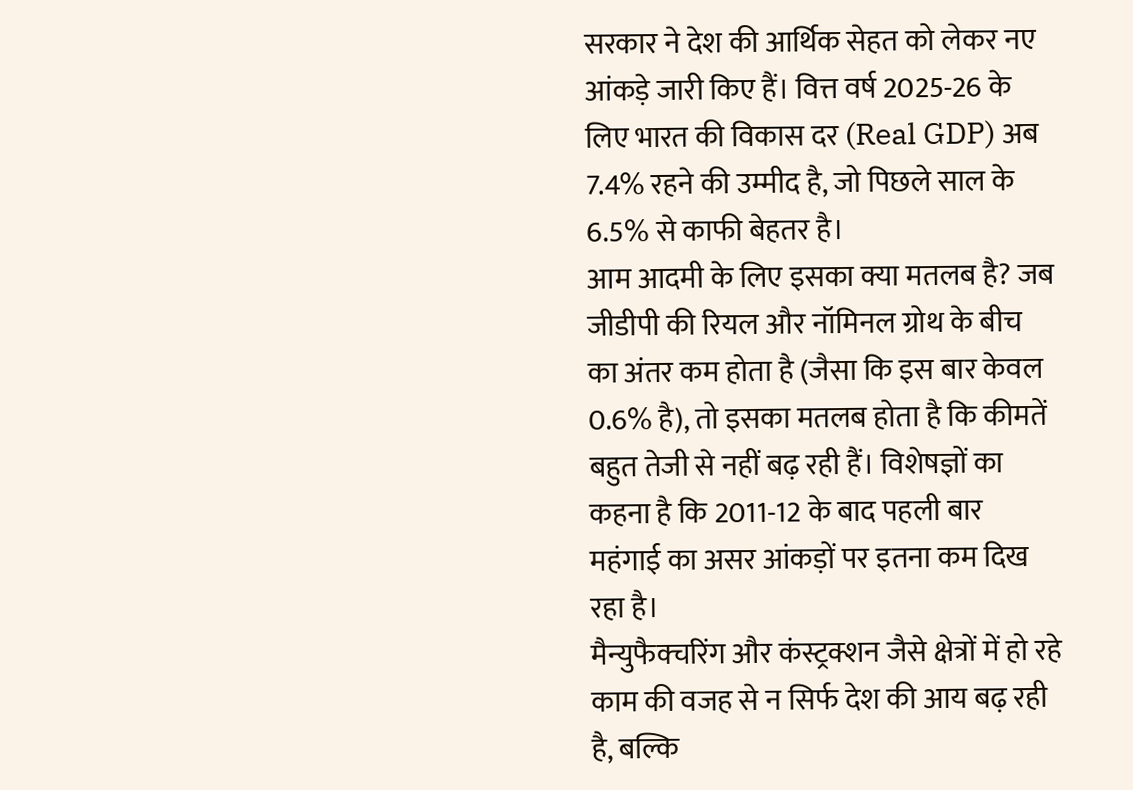सरकार ने देश की आर्थिक सेहत को लेकर नए आंकड़े जारी किए हैं। वित्त वर्ष 2025-26 के लिए भारत की विकास दर (Real GDP) अब 7.4% रहने की उम्मीद है, जो पिछले साल के 6.5% से काफी बेहतर है।
आम आदमी के लिए इसका क्या मतलब है? जब जीडीपी की रियल और नॉमिनल ग्रोथ के बीच का अंतर कम होता है (जैसा कि इस बार केवल 0.6% है), तो इसका मतलब होता है कि कीमतें बहुत तेजी से नहीं बढ़ रही हैं। विशेषज्ञों का कहना है कि 2011-12 के बाद पहली बार महंगाई का असर आंकड़ों पर इतना कम दिख रहा है।
मैन्युफैक्चरिंग और कंस्ट्रक्शन जैसे क्षेत्रों में हो रहे काम की वजह से न सिर्फ देश की आय बढ़ रही है, बल्कि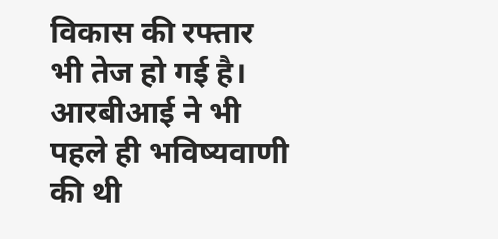विकास की रफ्तार भी तेज हो गई है। आरबीआई ने भी पहले ही भविष्यवाणी की थी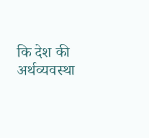कि देश की अर्थव्यवस्था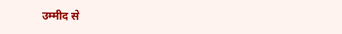उम्मीद से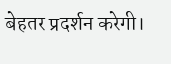बेहतर प्रदर्शन करेगी।